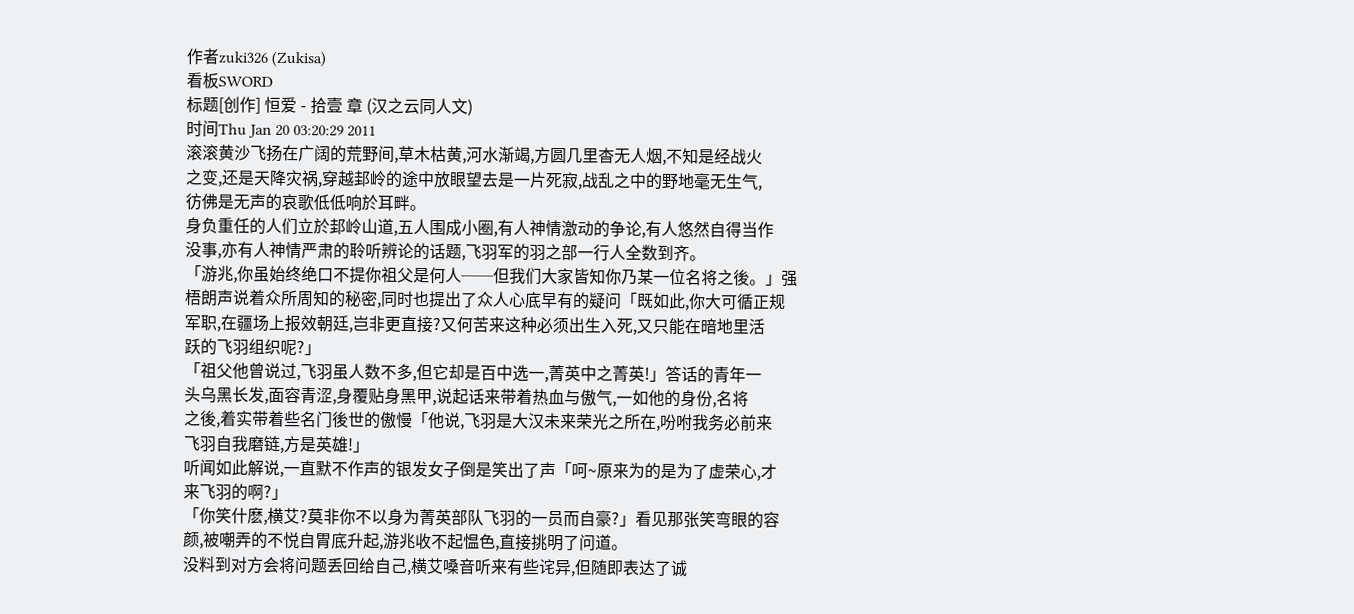作者zuki326 (Zukisa)
看板SWORD
标题[创作] 恒爱 - 拾壹 章 (汉之云同人文)
时间Thu Jan 20 03:20:29 2011
滚滚黄沙飞扬在广阔的荒野间,草木枯黄,河水渐竭,方圆几里杳无人烟,不知是经战火
之变,还是天降灾祸,穿越邽岭的途中放眼望去是一片死寂,战乱之中的野地毫无生气,
彷佛是无声的哀歌低低响於耳畔。
身负重任的人们立於邽岭山道,五人围成小圈,有人神情激动的争论,有人悠然自得当作
没事,亦有人神情严肃的聆听辨论的话题,飞羽军的羽之部一行人全数到齐。
「游兆,你虽始终绝口不提你祖父是何人──但我们大家皆知你乃某一位名将之後。」强
梧朗声说着众所周知的秘密,同时也提出了众人心底早有的疑问「既如此,你大可循正规
军职,在疆场上报效朝廷,岂非更直接?又何苦来这种必须出生入死,又只能在暗地里活
跃的飞羽组织呢?」
「祖父他曾说过,飞羽虽人数不多,但它却是百中选一,菁英中之菁英!」答话的青年一
头乌黑长发,面容青涩,身覆贴身黑甲,说起话来带着热血与傲气,一如他的身份,名将
之後,着实带着些名门後世的傲慢「他说,飞羽是大汉未来荣光之所在,吩咐我务必前来
飞羽自我磨链,方是英雄!」
听闻如此解说,一直默不作声的银发女子倒是笑出了声「呵~原来为的是为了虚荣心,才
来飞羽的啊?」
「你笑什麽,横艾?莫非你不以身为菁英部队飞羽的一员而自豪?」看见那张笑弯眼的容
颜,被嘲弄的不悦自胃底升起,游兆收不起愠色,直接挑明了问道。
没料到对方会将问题丢回给自己,横艾嗓音听来有些诧异,但随即表达了诚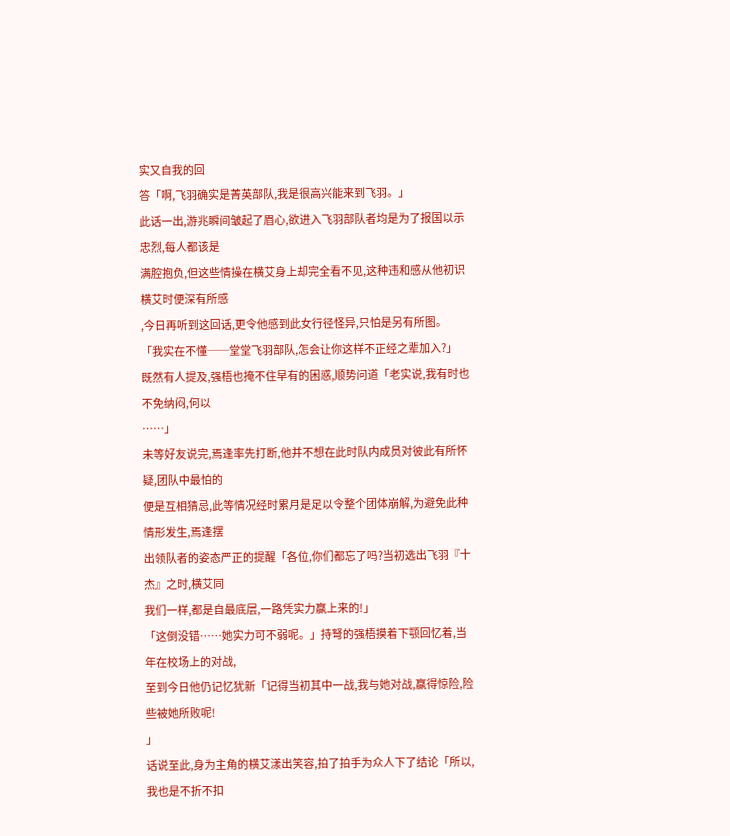实又自我的回
答「啊,飞羽确实是菁英部队,我是很高兴能来到飞羽。」
此话一出,游兆瞬间皱起了眉心,欲进入飞羽部队者均是为了报国以示忠烈,每人都该是
满腔抱负,但这些情操在横艾身上却完全看不见,这种违和感从他初识横艾时便深有所感
,今日再听到这回话,更令他感到此女行径怪异,只怕是另有所图。
「我实在不懂──堂堂飞羽部队,怎会让你这样不正经之辈加入?」
既然有人提及,强梧也掩不住早有的困惑,顺势问道「老实说,我有时也不免纳闷,何以
……」
未等好友说完,焉逢率先打断,他并不想在此时队内成员对彼此有所怀疑,团队中最怕的
便是互相猜忌,此等情况经时累月是足以令整个团体崩解,为避免此种情形发生,焉逢摆
出领队者的姿态严正的提醒「各位,你们都忘了吗?当初选出飞羽『十杰』之时,横艾同
我们一样,都是自最底层,一路凭实力赢上来的!」
「这倒没错……她实力可不弱呢。」持弩的强梧摸着下颚回忆着,当年在校场上的对战,
至到今日他仍记忆犹新「记得当初其中一战,我与她对战,赢得惊险,险些被她所败呢!
」
话说至此,身为主角的横艾漾出笑容,拍了拍手为众人下了结论「所以,我也是不折不扣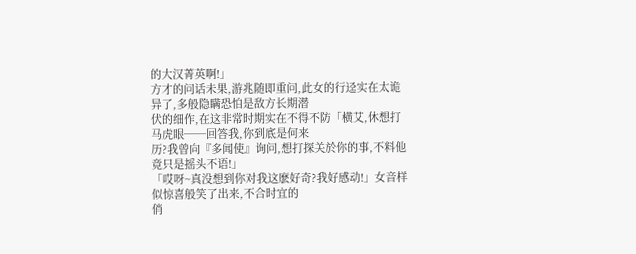的大汉菁英啊!」
方才的问话未果,游兆随即重问,此女的行迳实在太诡异了,多般隐瞒恐怕是敌方长期潜
伏的细作,在这非常时期实在不得不防「横艾,休想打马虎眼──回答我,你到底是何来
历?我曾向『多闻使』询问,想打探关於你的事,不料他竟只是摇头不语!」
「哎呀~真没想到你对我这麽好奇?我好感动!」女音样似惊喜般笑了出来,不合时宜的
俏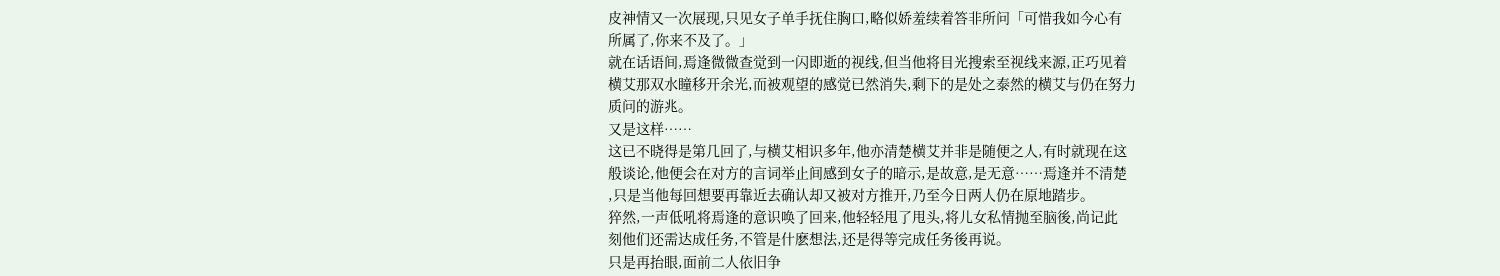皮神情又一次展现,只见女子单手抚住胸口,略似娇羞续着答非所问「可惜我如今心有
所属了,你来不及了。」
就在话语间,焉逢微微查觉到一闪即逝的视线,但当他将目光搜索至视线来源,正巧见着
横艾那双水瞳移开余光,而被观望的感觉已然消失,剩下的是处之泰然的横艾与仍在努力
质问的游兆。
又是这样……
这已不晓得是第几回了,与横艾相识多年,他亦清楚横艾并非是随便之人,有时就现在这
般谈论,他便会在对方的言词举止间感到女子的暗示,是故意,是无意……焉逢并不清楚
,只是当他每回想要再靠近去确认却又被对方推开,乃至今日两人仍在原地踏步。
猝然,一声低吼将焉逢的意识唤了回来,他轻轻甩了甩头,将儿女私情抛至脑後,尚记此
刻他们还需达成任务,不管是什麽想法,还是得等完成任务後再说。
只是再抬眼,面前二人依旧争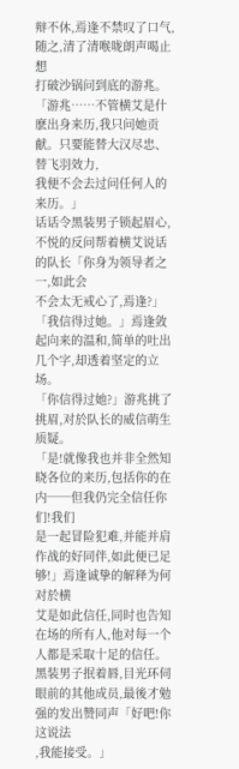辩不休,焉逢不禁叹了口气,随之,清了清喉咙朗声喝止想
打破沙锅问到底的游兆。
「游兆……不管横艾是什麽出身来历,我只问她贡献。只要能替大汉尽忠、替飞羽效力,
我便不会去过问任何人的来历。」
话话令黑装男子锁起眉心,不悦的反问帮着横艾说话的队长「你身为领导者之一,如此会
不会太无戒心了,焉逢?」
「我信得过她。」焉逢敛起向来的温和,简单的吐出几个字,却透着坚定的立场。
「你信得过她?」游兆挑了挑眉,对於队长的威信萌生质疑。
「是!就像我也并非全然知晓各位的来历,包括你的在内──但我仍完全信任你们!我们
是一起冒险犯难,并能并肩作战的好同伴,如此便已足够!」焉逢诚挚的解释为何对於横
艾是如此信任,同时也告知在场的所有人,他对每一个人都是采取十足的信任。
黑装男子抿着唇,目光环伺眼前的其他成员,最後才勉强的发出赞同声「好吧!你这说法
,我能接受。」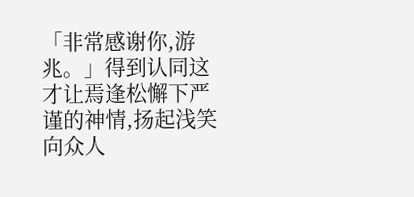「非常感谢你,游兆。」得到认同这才让焉逢松懈下严谨的神情,扬起浅笑向众人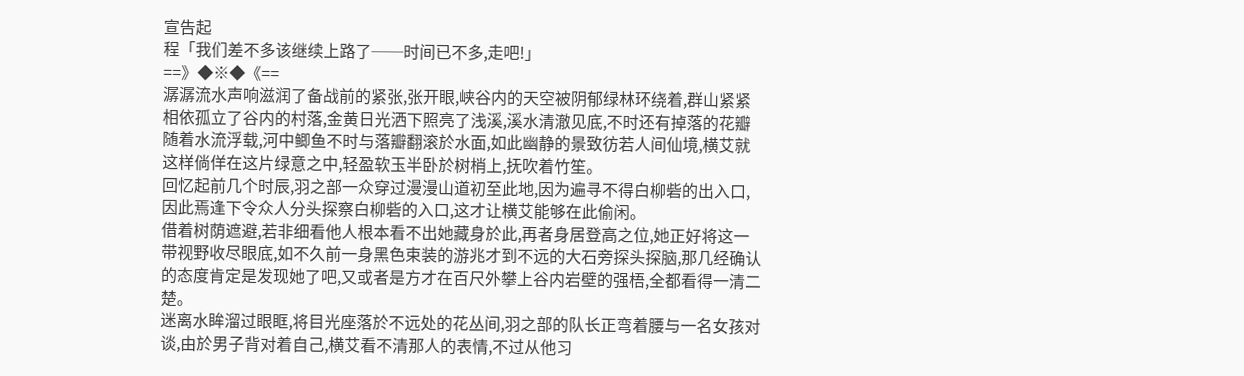宣告起
程「我们差不多该继续上路了──时间已不多,走吧!」
==》◆※◆《==
潺潺流水声响滋润了备战前的紧张,张开眼,峡谷内的天空被阴郁绿林环绕着,群山紧紧
相依孤立了谷内的村落,金黄日光洒下照亮了浅溪,溪水清澈见底,不时还有掉落的花瓣
随着水流浮载,河中鲫鱼不时与落瓣翻滚於水面,如此幽静的景致彷若人间仙境,横艾就
这样倘佯在这片绿意之中,轻盈软玉半卧於树梢上,抚吹着竹笙。
回忆起前几个时辰,羽之部一众穿过漫漫山道初至此地,因为遍寻不得白柳砦的出入口,
因此焉逢下令众人分头探察白柳砦的入口,这才让横艾能够在此偷闲。
借着树荫遮避,若非细看他人根本看不出她藏身於此,再者身居登高之位,她正好将这一
带视野收尽眼底,如不久前一身黑色束装的游兆才到不远的大石旁探头探脑,那几经确认
的态度肯定是发现她了吧,又或者是方才在百尺外攀上谷内岩壁的强梧,全都看得一清二
楚。
迷离水眸溜过眼眶,将目光座落於不远处的花丛间,羽之部的队长正弯着腰与一名女孩对
谈,由於男子背对着自己,横艾看不清那人的表情,不过从他习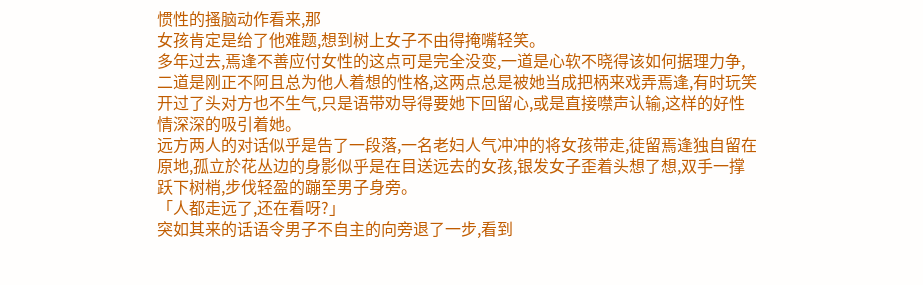惯性的搔脑动作看来,那
女孩肯定是给了他难题,想到树上女子不由得掩嘴轻笑。
多年过去,焉逢不善应付女性的这点可是完全没变,一道是心软不晓得该如何据理力争,
二道是刚正不阿且总为他人着想的性格,这两点总是被她当成把柄来戏弄焉逢,有时玩笑
开过了头对方也不生气,只是语带劝导得要她下回留心,或是直接噤声认输,这样的好性
情深深的吸引着她。
远方两人的对话似乎是告了一段落,一名老妇人气冲冲的将女孩带走,徒留焉逢独自留在
原地,孤立於花丛边的身影似乎是在目送远去的女孩,银发女子歪着头想了想,双手一撑
跃下树梢,步伐轻盈的蹦至男子身旁。
「人都走远了,还在看呀?」
突如其来的话语令男子不自主的向旁退了一步,看到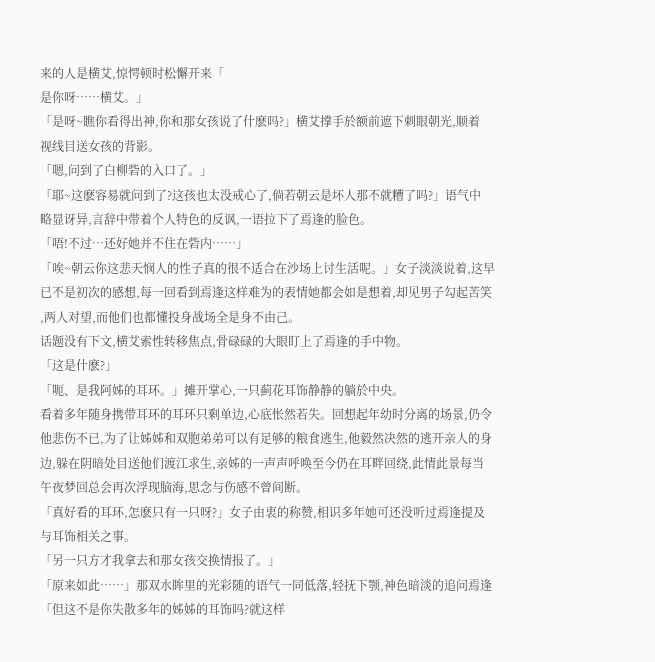来的人是横艾,惊愕顿时松懈开来「
是你呀……横艾。」
「是呀~瞧你看得出神,你和那女孩说了什麽吗?」横艾撑手於额前遮下刺眼朝光,顺着
视线目送女孩的背影。
「嗯,问到了白柳砦的入口了。」
「耶~这麽容易就问到了?这孩也太没戒心了,倘若朝云是坏人那不就糟了吗?」语气中
略显讶异,言辞中带着个人特色的反讽,一语拉下了焉逢的脸色。
「唔!不过…还好她并不住在砦内……」
「唉~朝云你这悲天悯人的性子真的很不适合在沙场上讨生活呢。」女子淡淡说着,这早
已不是初次的感想,每一回看到焉逢这样难为的表情她都会如是想着,却见男子勾起苦笑
,两人对望,而他们也都懂投身战场全是身不由己。
话题没有下文,横艾索性转移焦点,骨碌碌的大眼盯上了焉逢的手中物。
「这是什麽?」
「呃、是我阿姊的耳环。」摊开掌心,一只蓟花耳饰静静的躺於中央。
看着多年随身携带耳环的耳环只剩单边,心底怅然若失。回想起年幼时分离的场景,仍令
他悲伤不已,为了让姊姊和双胞弟弟可以有足够的粮食逃生,他毅然决然的逃开亲人的身
边,躲在阴暗处目送他们渡江求生,亲姊的一声声呼唤至今仍在耳畔回绕,此情此景每当
午夜梦回总会再次浮现脑海,思念与伤感不曾间断。
「真好看的耳环,怎麽只有一只呀?」女子由衷的称赞,相识多年她可还没听过焉逢提及
与耳饰相关之事。
「另一只方才我拿去和那女孩交换情报了。」
「原来如此……」那双水眸里的光彩随的语气一同低落,轻抚下颚,神色暗淡的追问焉逢
「但这不是你失散多年的姊姊的耳饰吗?就这样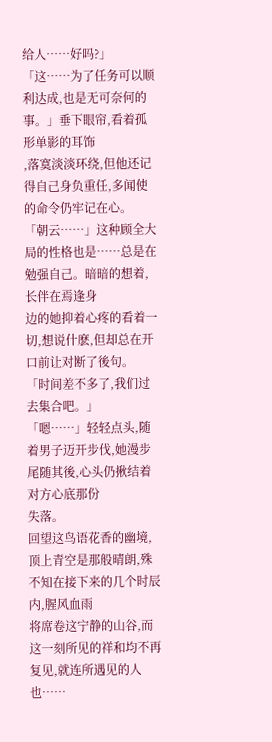给人……好吗?」
「这……为了任务可以顺利达成,也是无可奈何的事。」垂下眼帘,看着孤形单影的耳饰
,落寞淡淡环绕,但他还记得自己身负重任,多闻使的命令仍牢记在心。
「朝云……」这种顾全大局的性格也是……总是在勉强自己。暗暗的想着,长伴在焉逢身
边的她抑着心疼的看着一切,想说什麽,但却总在开口前让对断了後句。
「时间差不多了,我们过去集合吧。」
「嗯……」轻轻点头,随着男子迈开步伐,她漫步尾随其後,心头仍揪结着对方心底那份
失落。
回望这鸟语花香的幽境,顶上青空是那般晴朗,殊不知在接下来的几个时辰内,腥风血雨
将席卷这宁静的山谷,而这一刻所见的祥和均不再复见,就连所遇见的人也……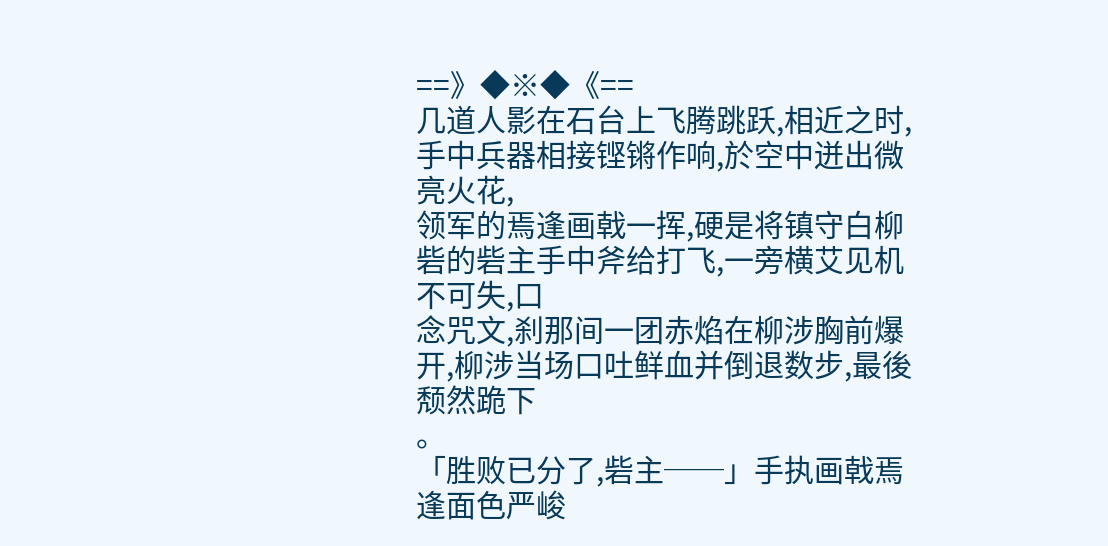==》◆※◆《==
几道人影在石台上飞腾跳跃,相近之时,手中兵器相接铿锵作响,於空中迸出微亮火花,
领军的焉逢画戟一挥,硬是将镇守白柳砦的砦主手中斧给打飞,一旁横艾见机不可失,口
念咒文,刹那间一团赤焰在柳涉胸前爆开,柳涉当场口吐鲜血并倒退数步,最後颓然跪下
。
「胜败已分了,砦主──」手执画戟焉逢面色严峻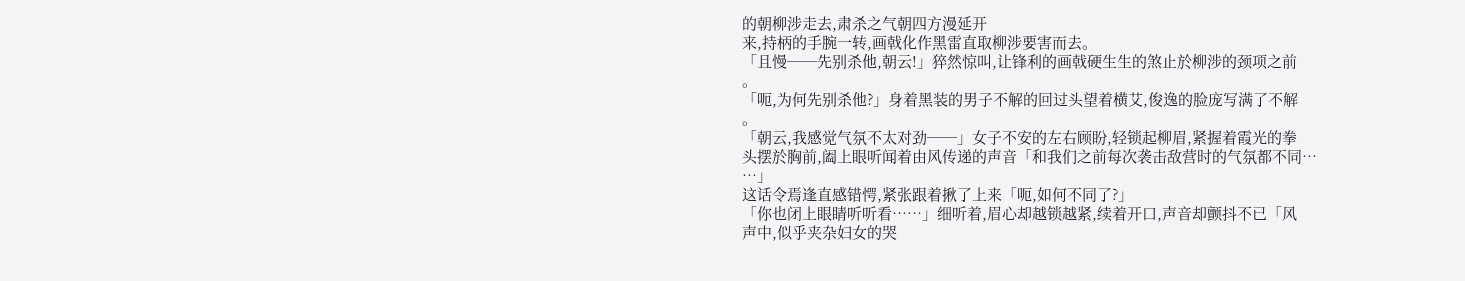的朝柳涉走去,肃杀之气朝四方漫延开
来,持柄的手腕一转,画戟化作黑雷直取柳涉要害而去。
「且慢──先别杀他,朝云!」猝然惊叫,让锋利的画戟硬生生的煞止於柳涉的颈项之前
。
「呃,为何先别杀他?」身着黑装的男子不解的回过头望着横艾,俊逸的脸庞写满了不解
。
「朝云,我感觉气氛不太对劲──」女子不安的左右顾盼,轻锁起柳眉,紧握着霞光的拳
头摆於胸前,阖上眼听闻着由风传递的声音「和我们之前每次袭击敌营时的气氛都不同…
…」
这话令焉逢直感错愕,紧张跟着揪了上来「呃,如何不同了?」
「你也闭上眼睛听听看……」细听着,眉心却越锁越紧,续着开口,声音却颤抖不已「风
声中,似乎夹杂妇女的哭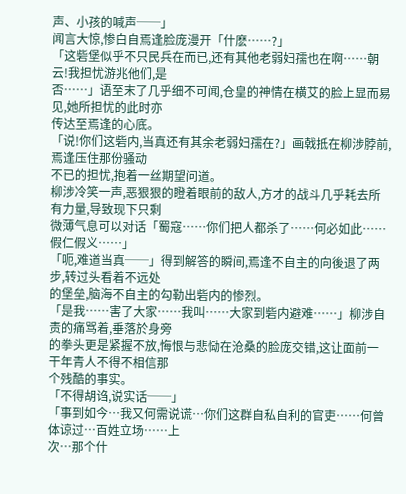声、小孩的喊声──」
闻言大惊,惨白自焉逢脸庞漫开「什麽……?」
「这砦堡似乎不只民兵在而已,还有其他老弱妇孺也在啊……朝云!我担忧游兆他们,是
否……」语至末了几乎细不可闻,仓皇的神情在横艾的脸上显而易见,她所担忧的此时亦
传达至焉逢的心底。
「说!你们这砦内,当真还有其余老弱妇孺在?」画戟抵在柳涉脖前,焉逢压住那份骚动
不已的担忧,抱着一丝期望问道。
柳涉冷笑一声,恶狠狠的瞪着眼前的敌人,方才的战斗几乎耗去所有力量,导致现下只剩
微薄气息可以对话「蜀寇……你们把人都杀了……何必如此……假仁假义……」
「呃,难道当真──」得到解答的瞬间,焉逢不自主的向後退了两步,转过头看着不远处
的堡垒,脑海不自主的勾勒出砦内的惨烈。
「是我……害了大家……我叫……大家到砦内避难……」柳涉自责的痛骂着,垂落於身旁
的拳头更是紧握不放,悔恨与悲恸在沧桑的脸庞交错,这让面前一干年青人不得不相信那
个残酷的事实。
「不得胡诌,说实话──」
「事到如今…我又何需说谎…你们这群自私自利的官吏……何曾体谅过…百姓立场……上
次…那个什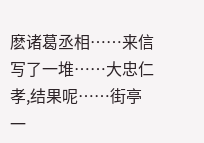麽诸葛丞相……来信写了一堆……大忠仁孝,结果呢……街亭一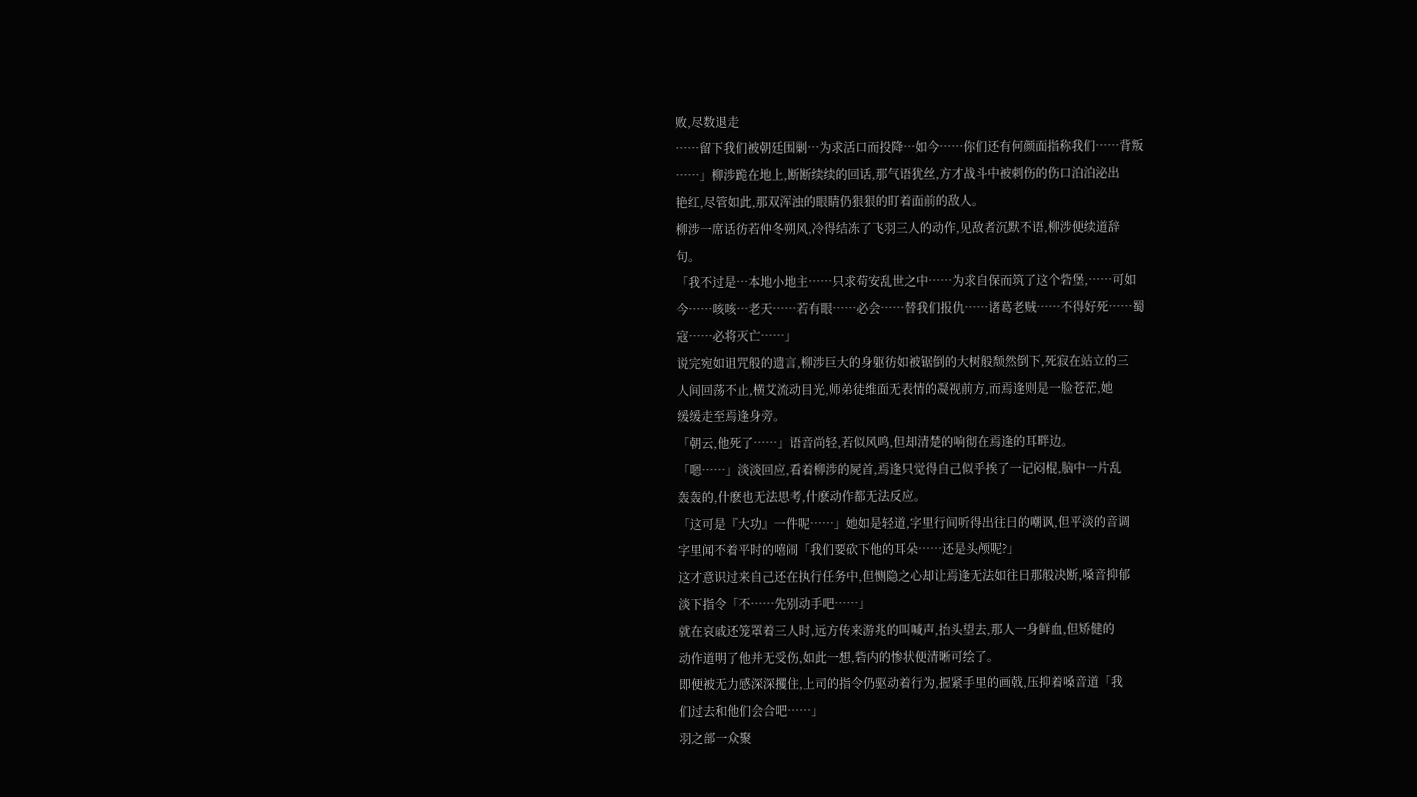败,尽数退走
……留下我们被朝廷围剿…为求活口而投降…如今……你们还有何颜面指称我们……背叛
……」柳涉跪在地上,断断续续的回话,那气语犹丝,方才战斗中被刺伤的伤口泊泊泌出
艳红,尽管如此,那双浑浊的眼睛仍狠狠的盯着面前的敌人。
柳涉一席话彷若仲冬朔风,冷得结冻了飞羽三人的动作,见敌者沉默不语,柳涉便续道辞
句。
「我不过是…本地小地主……只求苟安乱世之中……为求自保而筑了这个砦堡,……可如
今……咳咳…老天……若有眼……必会……替我们报仇……诸葛老贼……不得好死……蜀
寇……必将灭亡……」
说完宛如诅咒般的遗言,柳涉巨大的身躯彷如被锯倒的大树般颓然倒下,死寂在站立的三
人间回荡不止,横艾流动目光,师弟徒维面无表情的凝视前方,而焉逢则是一脸苍茫,她
缓缓走至焉逢身旁。
「朝云,他死了……」语音尚轻,若似风鸣,但却清楚的响彻在焉逢的耳畔边。
「嗯……」淡淡回应,看着柳涉的屍首,焉逢只觉得自己似乎挨了一记闷棍,脑中一片乱
轰轰的,什麽也无法思考,什麽动作都无法反应。
「这可是『大功』一件呢……」她如是轻道,字里行间听得出往日的嘲讽,但平淡的音调
字里闻不着平时的嘻闹「我们要砍下他的耳朵……还是头颅呢?」
这才意识过来自己还在执行任务中,但恻隐之心却让焉逢无法如往日那般决断,嗓音抑郁
淡下指令「不……先别动手吧……」
就在哀戚还笼罩着三人时,远方传来游兆的叫喊声,抬头望去,那人一身鲜血,但矫健的
动作道明了他并无受伤,如此一想,砦内的惨状便清晰可绘了。
即便被无力感深深攫住,上司的指令仍驱动着行为,握紧手里的画戟,压抑着嗓音道「我
们过去和他们会合吧……」
羽之部一众聚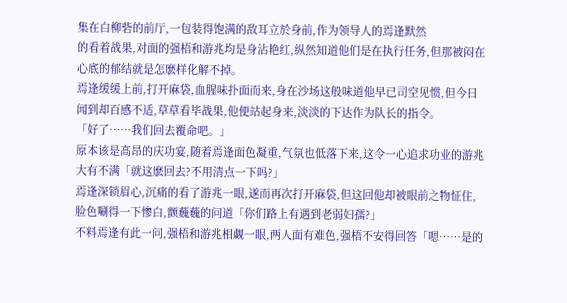集在白柳砦的前厅,一包装得饱满的敌耳立於身前,作为领导人的焉逢默然
的看着战果,对面的强梧和游兆均是身沾艳红,纵然知道他们是在执行任务,但那被闷在
心底的郁结就是怎麽样化解不掉。
焉逢缓缓上前,打开麻袋,血腥味扑面而来,身在沙场这般味道他早已司空见惯,但今日
闻到却百感不适,草草看毕战果,他便站起身来,淡淡的下达作为队长的指令。
「好了……我们回去覆命吧。」
原本该是高昂的庆功宴,随着焉逢面色凝重,气氛也低落下来,这令一心追求功业的游兆
大有不满「就这麽回去?不用清点一下吗?」
焉逢深锁眉心,沉痛的看了游兆一眼,遂而再次打开麻袋,但这回他却被眼前之物怔住,
脸色唰得一下惨白,颤蘶蘶的问道「你们路上有遇到老弱妇孺?」
不料焉逢有此一问,强梧和游兆相觑一眼,两人面有难色,强梧不安得回答「嗯……是的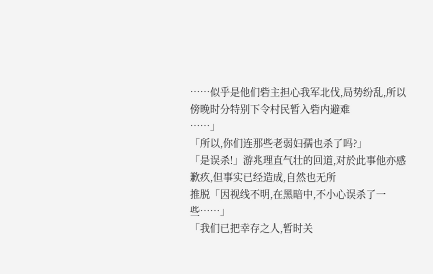……似乎是他们砦主担心我军北伐,局势纷乱,所以傍晚时分特别下令村民暂入砦内避难
……」
「所以,你们连那些老弱妇孺也杀了吗?」
「是误杀!」游兆理直气壮的回道,对於此事他亦感歉疚,但事实已经造成,自然也无所
推脱「因视线不明,在黑暗中,不小心误杀了一些……」
「我们已把幸存之人,暂时关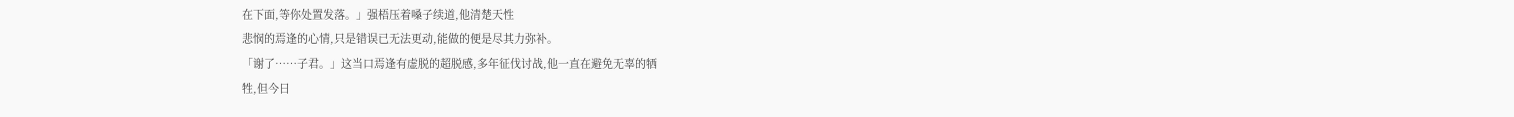在下面,等你处置发落。」强梧压着嗓子续道,他清楚天性
悲悯的焉逢的心情,只是错误已无法更动,能做的便是尽其力弥补。
「谢了……子君。」这当口焉逢有虚脱的超脱感,多年征伐讨战,他一直在避免无辜的牺
牲,但今日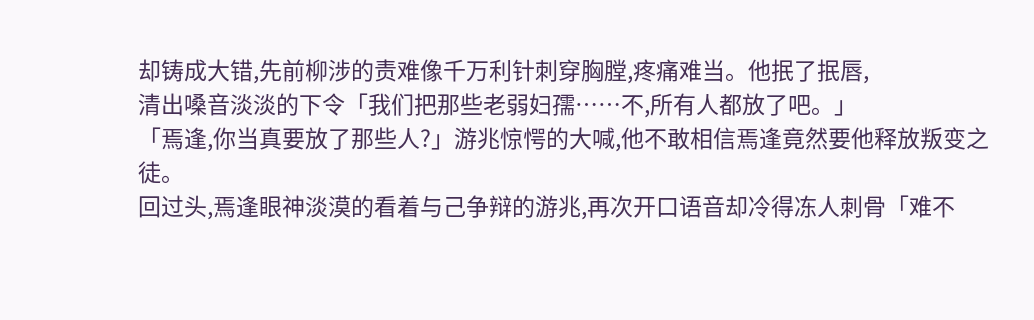却铸成大错,先前柳涉的责难像千万利针刺穿胸膛,疼痛难当。他抿了抿唇,
清出嗓音淡淡的下令「我们把那些老弱妇孺……不,所有人都放了吧。」
「焉逢,你当真要放了那些人?」游兆惊愕的大喊,他不敢相信焉逢竟然要他释放叛变之
徒。
回过头,焉逢眼神淡漠的看着与己争辩的游兆,再次开口语音却冷得冻人刺骨「难不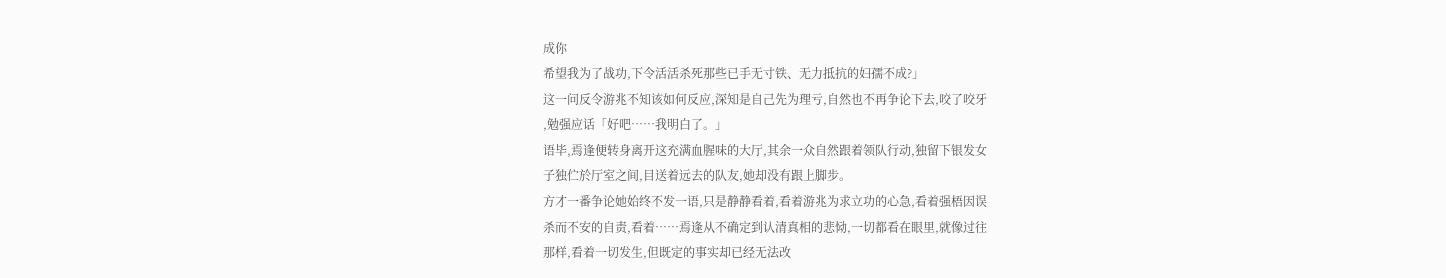成你
希望我为了战功,下令活活杀死那些已手无寸铁、无力抵抗的妇孺不成?」
这一问反令游兆不知该如何反应,深知是自己先为理亏,自然也不再争论下去,咬了咬牙
,勉强应话「好吧……我明白了。」
语毕,焉逢便转身离开这充满血腥味的大厅,其余一众自然跟着领队行动,独留下银发女
子独伫於厅室之间,目送着远去的队友,她却没有跟上脚步。
方才一番争论她始终不发一语,只是静静看着,看着游兆为求立功的心急,看着强梧因误
杀而不安的自责,看着……焉逢从不确定到认清真相的悲恸,一切都看在眼里,就像过往
那样,看着一切发生,但既定的事实却已经无法改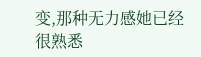变,那种无力感她已经很熟悉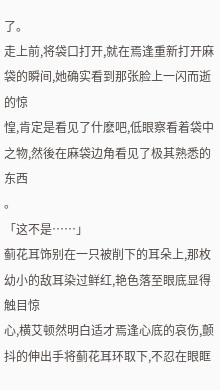了。
走上前,将袋口打开,就在焉逢重新打开麻袋的瞬间,她确实看到那张脸上一闪而逝的惊
惶,肯定是看见了什麽吧,低眼察看着袋中之物,然後在麻袋边角看见了极其熟悉的东西
。
「这不是……」
蓟花耳饰别在一只被削下的耳朵上,那枚幼小的敌耳染过鲜红,艳色落至眼底显得触目惊
心,横艾顿然明白适才焉逢心底的哀伤,颤抖的伸出手将蓟花耳环取下,不忍在眼眶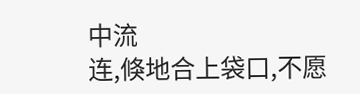中流
连,倏地合上袋口,不愿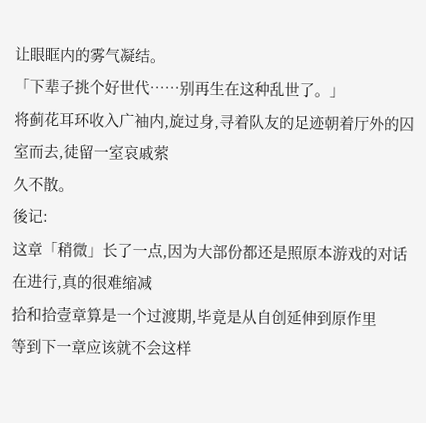让眼眶内的雾气凝结。
「下辈子挑个好世代……别再生在这种乱世了。」
将蓟花耳环收入广袖内,旋过身,寻着队友的足迹朝着厅外的囚室而去,徒留一室哀戚萦
久不散。
後记:
这章「稍微」长了一点,因为大部份都还是照原本游戏的对话在进行,真的很难缩减
拾和拾壹章算是一个过渡期,毕竟是从自创延伸到原作里
等到下一章应该就不会这样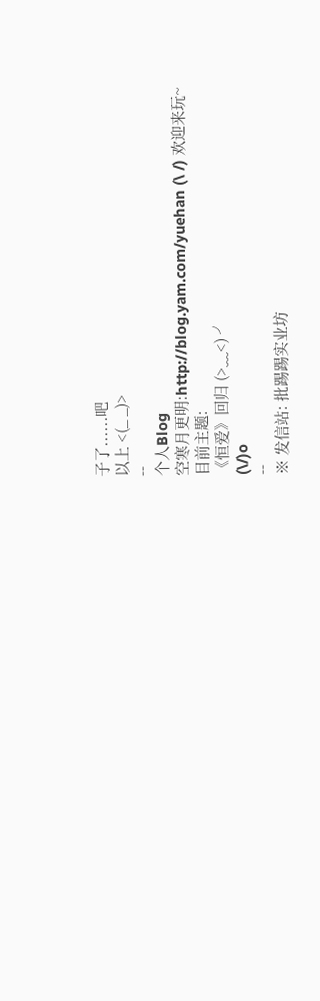子了......吧
以上 <(_ _)>
--
个人Blog
空寒月更明:http://blog.yam.com/yuehan (\ /) 欢迎来玩~
目前主题:
《恒爱》回归 (>﹏<) ╯
(\/)o
--
※ 发信站: 批踢踢实业坊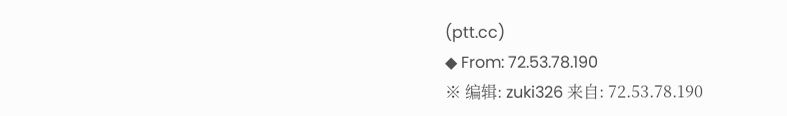(ptt.cc)
◆ From: 72.53.78.190
※ 编辑: zuki326 来自: 72.53.78.190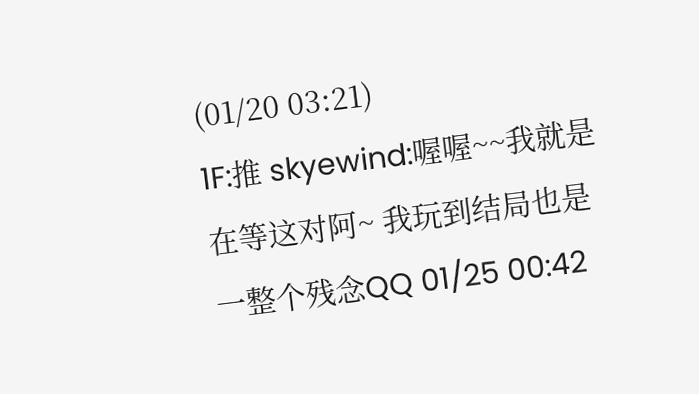(01/20 03:21)
1F:推 skyewind:喔喔~~我就是在等这对阿~ 我玩到结局也是一整个残念QQ 01/25 00:42